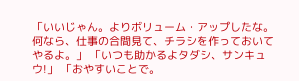「いいじゃん。よりボリューム・アップしたな。何なら、仕事の合間見て、チラシを作っておいてやるよ。」 「いつも助かるよタダシ、サンキュウ!」 「おやすいことで。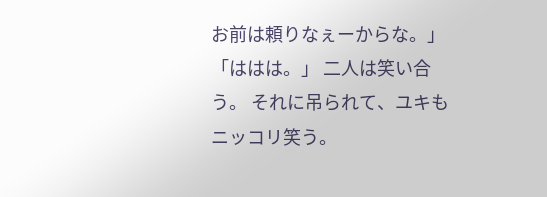お前は頼りなぇーからな。」 「ははは。」 二人は笑い合う。 それに吊られて、ユキもニッコリ笑う。